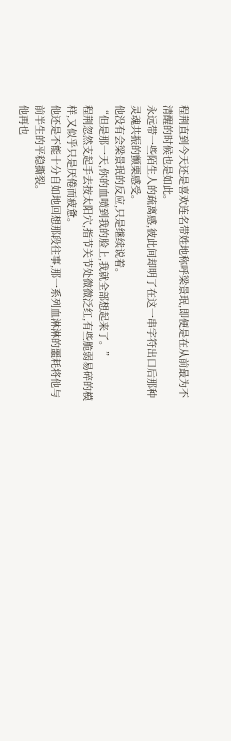程荆直到今天还是喜欢连名带姓地称呼梁景珉,即便是在从前最为不清醒的时候也是如此。
永远带一些陌生人的疏离感,彼此间却明了在这一串字符出口后那种灵魂共振的颤栗感受。
他没有会梁景珉的反应,只是继续说着。
“但是那一天,你的血喷到我的脸上,我就全部想起来了。”
程荆忽然支起手去按太阳穴,指节关节处微微泛红,有些脆弱易碎的模样,又似乎只是厌倦而疲惫。
他还是不能十分自如地回想那段往事,那一系列血淋淋的噩耗将他与前半生的平稳撕裂。
他再也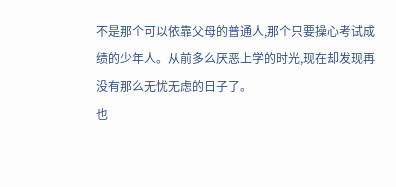不是那个可以依靠父母的普通人,那个只要操心考试成绩的少年人。从前多么厌恶上学的时光,现在却发现再没有那么无忧无虑的日子了。
也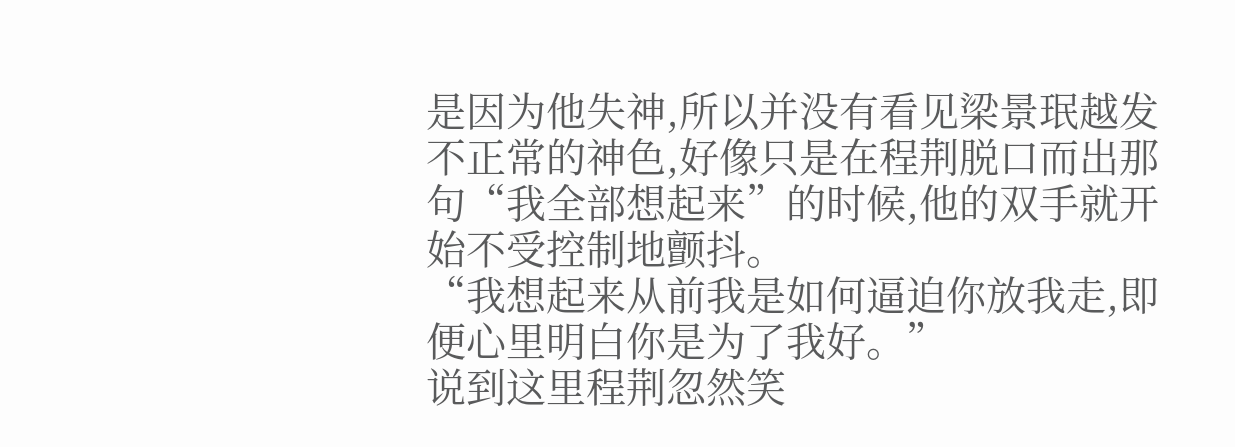是因为他失神,所以并没有看见梁景珉越发不正常的神色,好像只是在程荆脱口而出那句“我全部想起来”的时候,他的双手就开始不受控制地颤抖。
“我想起来从前我是如何逼迫你放我走,即便心里明白你是为了我好。”
说到这里程荆忽然笑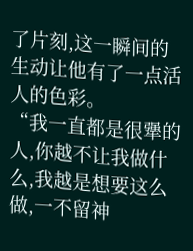了片刻,这一瞬间的生动让他有了一点活人的色彩。
“我一直都是很犟的人,你越不让我做什么,我越是想要这么做,一不留神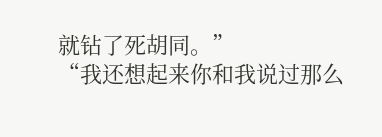就钻了死胡同。”
“我还想起来你和我说过那么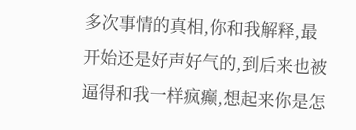多次事情的真相,你和我解释,最开始还是好声好气的,到后来也被逼得和我一样疯癫,想起来你是怎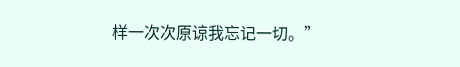样一次次原谅我忘记一切。”